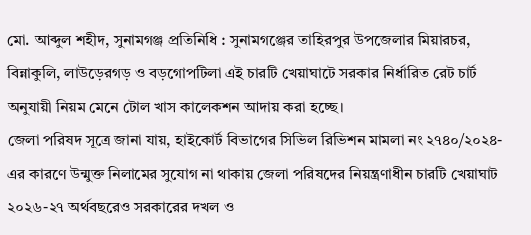মো. আব্দুল শহীদ, সুনামগঞ্জ প্রতিনিধি : সুনামগঞ্জের তাহিরপুর উপজেলার মিয়ারচর, বিন্নাকুলি, লাউড়েরগড় ও বড়গোপটিলা এই চারটি খেয়াঘাটে সরকার নির্ধারিত রেট চার্ট অনুযায়ী নিয়ম মেনে টোল খাস কালেকশন আদায় করা হচ্ছে।
জেলা পরিষদ সূত্রে জানা যায়, হাইকোর্ট বিভাগের সিভিল রিভিশন মামলা নং ২৭৪০/২০২৪-এর কারণে উন্মুক্ত নিলামের সুযোগ না থাকায় জেলা পরিষদের নিয়ন্ত্রণাধীন চারটি খেয়াঘাট ২০২৬-২৭ অর্থবছরেও সরকারের দখল ও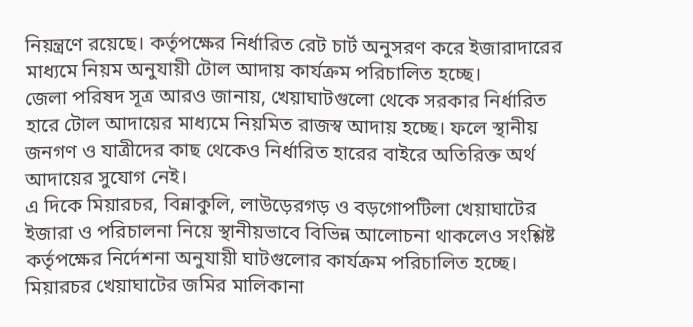নিয়ন্ত্রণে রয়েছে। কর্তৃপক্ষের নির্ধারিত রেট চার্ট অনুসরণ করে ইজারাদারের মাধ্যমে নিয়ম অনুযায়ী টোল আদায় কার্যক্রম পরিচালিত হচ্ছে।
জেলা পরিষদ সূত্র আরও জানায়, খেয়াঘাটগুলো থেকে সরকার নির্ধারিত হারে টোল আদায়ের মাধ্যমে নিয়মিত রাজস্ব আদায় হচ্ছে। ফলে স্থানীয় জনগণ ও যাত্রীদের কাছ থেকেও নির্ধারিত হারের বাইরে অতিরিক্ত অর্থ আদায়ের সুযোগ নেই।
এ দিকে মিয়ারচর, বিন্নাকুলি, লাউড়েরগড় ও বড়গোপটিলা খেয়াঘাটের ইজারা ও পরিচালনা নিয়ে স্থানীয়ভাবে বিভিন্ন আলোচনা থাকলেও সংশ্লিষ্ট কর্তৃপক্ষের নির্দেশনা অনুযায়ী ঘাটগুলোর কার্যক্রম পরিচালিত হচ্ছে।
মিয়ারচর খেয়াঘাটের জমির মালিকানা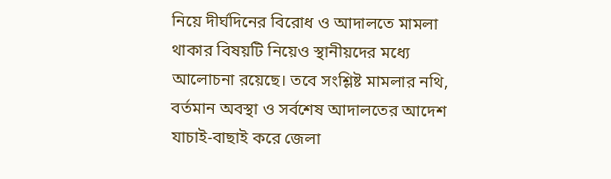নিয়ে দীর্ঘদিনের বিরোধ ও আদালতে মামলা থাকার বিষয়টি নিয়েও স্থানীয়দের মধ্যে আলোচনা রয়েছে। তবে সংশ্লিষ্ট মামলার নথি, বর্তমান অবস্থা ও সর্বশেষ আদালতের আদেশ যাচাই-বাছাই করে জেলা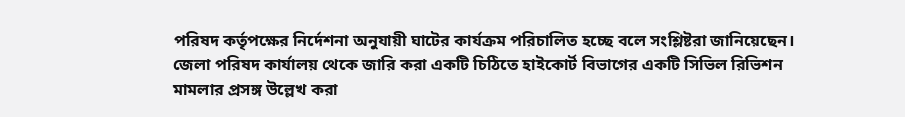পরিষদ কর্তৃপক্ষের নির্দেশনা অনুযায়ী ঘাটের কার্যক্রম পরিচালিত হচ্ছে বলে সংশ্লিষ্টরা জানিয়েছেন।
জেলা পরিষদ কার্যালয় থেকে জারি করা একটি চিঠিতে হাইকোর্ট বিভাগের একটি সিভিল রিভিশন মামলার প্রসঙ্গ উল্লেখ করা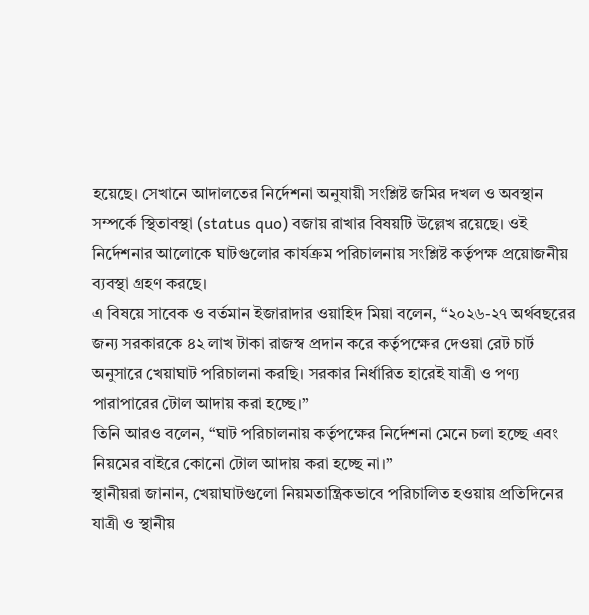হয়েছে। সেখানে আদালতের নির্দেশনা অনুযায়ী সংশ্লিষ্ট জমির দখল ও অবস্থান সম্পর্কে স্থিতাবস্থা (status quo) বজায় রাখার বিষয়টি উল্লেখ রয়েছে। ওই নির্দেশনার আলোকে ঘাটগুলোর কার্যক্রম পরিচালনায় সংশ্লিষ্ট কর্তৃপক্ষ প্রয়োজনীয় ব্যবস্থা গ্রহণ করছে।
এ বিষয়ে সাবেক ও বর্তমান ইজারাদার ওয়াহিদ মিয়া বলেন, “২০২৬-২৭ অর্থবছরের জন্য সরকারকে ৪২ লাখ টাকা রাজস্ব প্রদান করে কর্তৃপক্ষের দেওয়া রেট চার্ট অনুসারে খেয়াঘাট পরিচালনা করছি। সরকার নির্ধারিত হারেই যাত্রী ও পণ্য পারাপারের টোল আদায় করা হচ্ছে।”
তিনি আরও বলেন, “ঘাট পরিচালনায় কর্তৃপক্ষের নির্দেশনা মেনে চলা হচ্ছে এবং নিয়মের বাইরে কোনো টোল আদায় করা হচ্ছে না।”
স্থানীয়রা জানান, খেয়াঘাটগুলো নিয়মতান্ত্রিকভাবে পরিচালিত হওয়ায় প্রতিদিনের যাত্রী ও স্থানীয়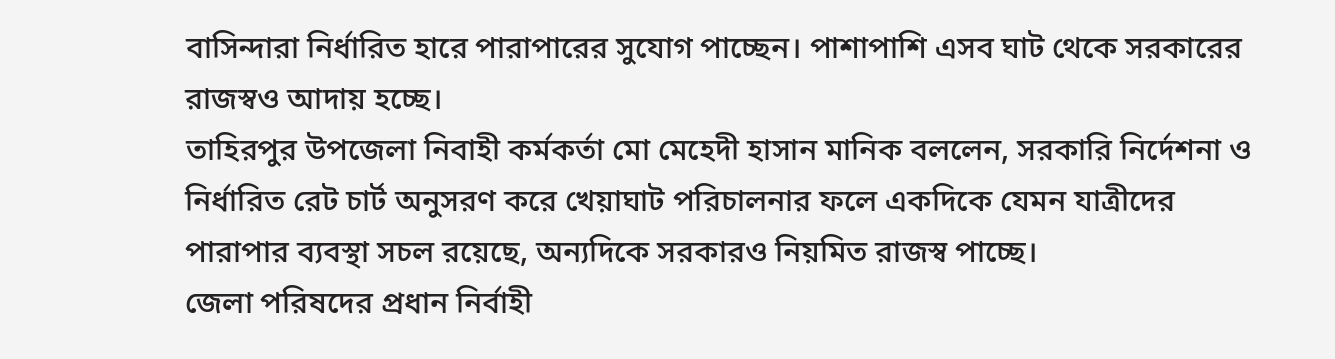বাসিন্দারা নির্ধারিত হারে পারাপারের সুযোগ পাচ্ছেন। পাশাপাশি এসব ঘাট থেকে সরকারের রাজস্বও আদায় হচ্ছে।
তাহিরপুর উপজেলা নিবাহী কর্মকর্তা মো মেহেদী হাসান মানিক বললেন, সরকারি নির্দেশনা ও নির্ধারিত রেট চার্ট অনুসরণ করে খেয়াঘাট পরিচালনার ফলে একদিকে যেমন যাত্রীদের পারাপার ব্যবস্থা সচল রয়েছে, অন্যদিকে সরকারও নিয়মিত রাজস্ব পাচ্ছে।
জেলা পরিষদের প্রধান নির্বাহী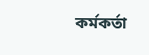কর্মকর্তা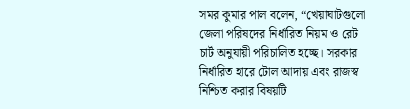সমর কুমার পাল বলেন, “খেয়াঘাটগুলো জেলা পরিষদের নির্ধারিত নিয়ম ও রেট চার্ট অনুযায়ী পরিচালিত হচ্ছে। সরকার নির্ধারিত হারে টোল আদায় এবং রাজস্ব নিশ্চিত করার বিষয়টি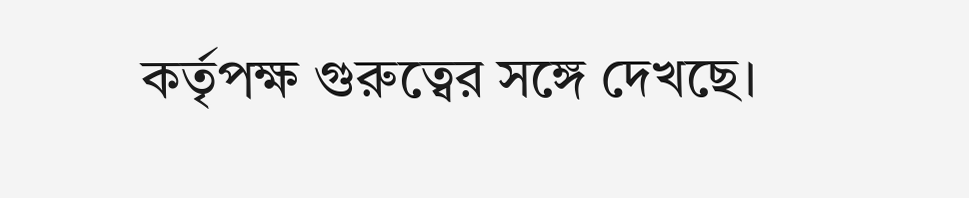কর্তৃপক্ষ গুরুত্বের সঙ্গে দেখছে।